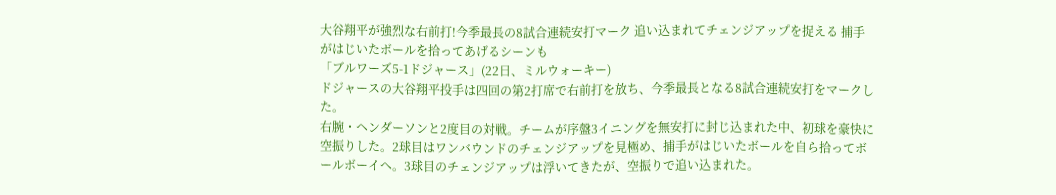大谷翔平が強烈な右前打!今季最長の8試合連続安打マーク 追い込まれてチェンジアップを捉える 捕手がはじいたボールを拾ってあげるシーンも
「ブルワーズ5-1ドジャース」(22日、ミルウォーキー)
ドジャースの大谷翔平投手は四回の第2打席で右前打を放ち、今季最長となる8試合連続安打をマークした。
右腕・ヘンダーソンと2度目の対戦。チームが序盤3イニングを無安打に封じ込まれた中、初球を豪快に空振りした。2球目はワンバウンドのチェンジアップを見極め、捕手がはじいたボールを自ら拾ってボールボーイへ。3球目のチェンジアップは浮いてきたが、空振りで追い込まれた。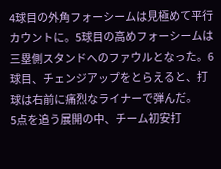4球目の外角フォーシームは見極めて平行カウントに。5球目の高めフォーシームは三塁側スタンドへのファウルとなった。6球目、チェンジアップをとらえると、打球は右前に痛烈なライナーで弾んだ。
5点を追う展開の中、チーム初安打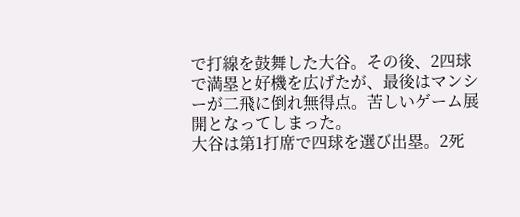で打線を鼓舞した大谷。その後、2四球で満塁と好機を広げたが、最後はマンシーが二飛に倒れ無得点。苦しいゲーム展開となってしまった。
大谷は第1打席で四球を選び出塁。2死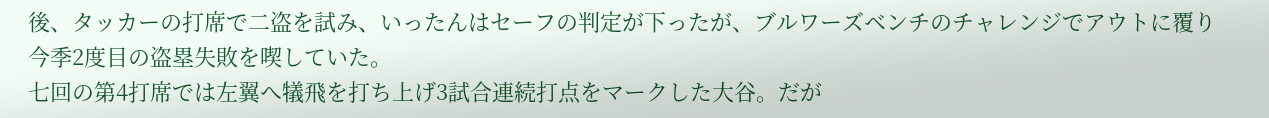後、タッカーの打席で二盗を試み、いったんはセーフの判定が下ったが、ブルワーズベンチのチャレンジでアウトに覆り今季2度目の盗塁失敗を喫していた。
七回の第4打席では左翼へ犠飛を打ち上げ3試合連続打点をマークした大谷。だが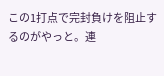この1打点で完封負けを阻止するのがやっと。連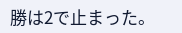勝は2で止まった。